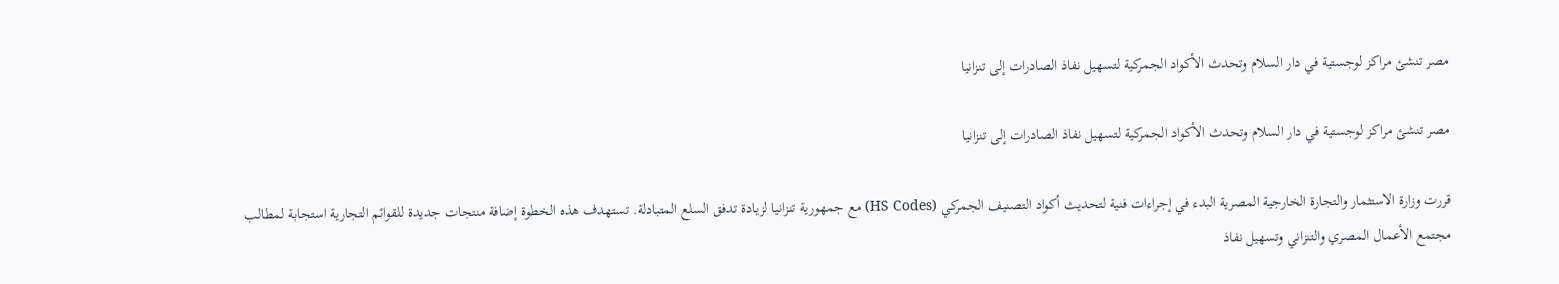مصر تنشئ مراكز لوجستية في دار السلام وتحدث الأكواد الجمركية لتسهيل نفاذ الصادرات إلى تنزانيا

مصر تنشئ مراكز لوجستية في دار السلام وتحدث الأكواد الجمركية لتسهيل نفاذ الصادرات إلى تنزانيا

قررت وزارة الاستثمار والتجارة الخارجية المصرية البدء في إجراءات فنية لتحديث أكواد التصنيف الجمركي (HS Codes) مع جمهورية تنزانيا لزيادة تدفق السلع المتبادلة. تستهدف هذه الخطوة إضافة منتجات جديدة للقوائم التجارية استجابة لمطالب مجتمع الأعمال المصري والتنزاني وتسهيل نفاذ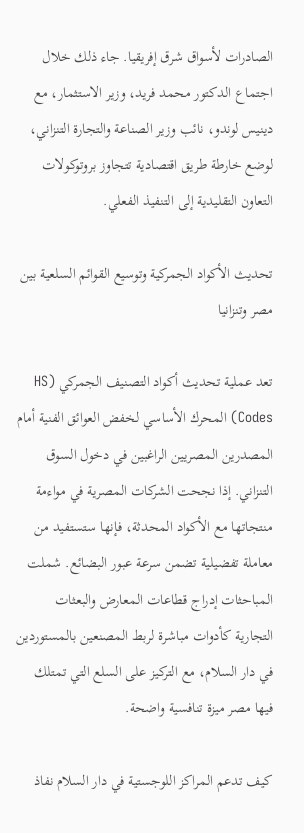الصادرات لأسواق شرق إفريقيا. جاء ذلك خلال اجتماع الدكتور محمد فريد، وزير الاستثمار، مع دينيس لوندو، نائب وزير الصناعة والتجارة التنزاني، لوضع خارطة طريق اقتصادية تتجاوز بروتوكولات التعاون التقليدية إلى التنفيذ الفعلي.

تحديث الأكواد الجمركية وتوسيع القوائم السلعية بين مصر وتنزانيا

تعد عملية تحديث أكواد التصنيف الجمركي (HS Codes) المحرك الأساسي لخفض العوائق الفنية أمام المصدرين المصريين الراغبين في دخول السوق التنزاني. إذا نجحت الشركات المصرية في مواءمة منتجاتها مع الأكواد المحدثة، فإنها ستستفيد من معاملة تفضيلية تضمن سرعة عبور البضائع. شملت المباحثات إدراج قطاعات المعارض والبعثات التجارية كأدوات مباشرة لربط المصنعين بالمستوردين في دار السلام، مع التركيز على السلع التي تمتلك فيها مصر ميزة تنافسية واضحة.

كيف تدعم المراكز اللوجستية في دار السلام نفاذ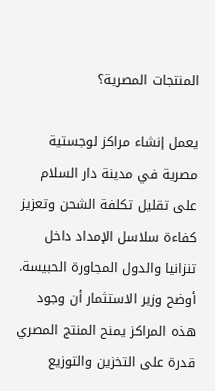المنتجات المصرية؟

يعمل إنشاء مراكز لوجستية مصرية في مدينة دار السلام على تقليل تكلفة الشحن وتعزيز كفاءة سلاسل الإمداد داخل تنزانيا والدول المجاورة الحبيسة. أوضح وزير الاستثمار أن وجود هذه المراكز يمنح المنتج المصري قدرة على التخزين والتوزيع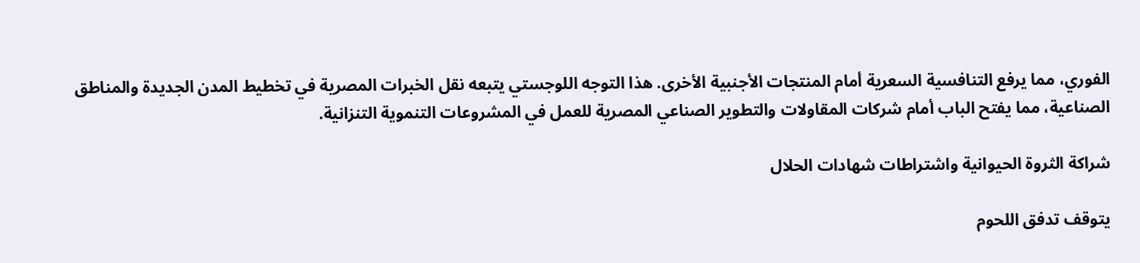الفوري، مما يرفع التنافسية السعرية أمام المنتجات الأجنبية الأخرى. هذا التوجه اللوجستي يتبعه نقل الخبرات المصرية في تخطيط المدن الجديدة والمناطق الصناعية، مما يفتح الباب أمام شركات المقاولات والتطوير الصناعي المصرية للعمل في المشروعات التنموية التنزانية.

شراكة الثروة الحيوانية واشتراطات شهادات الحلال

يتوقف تدفق اللحوم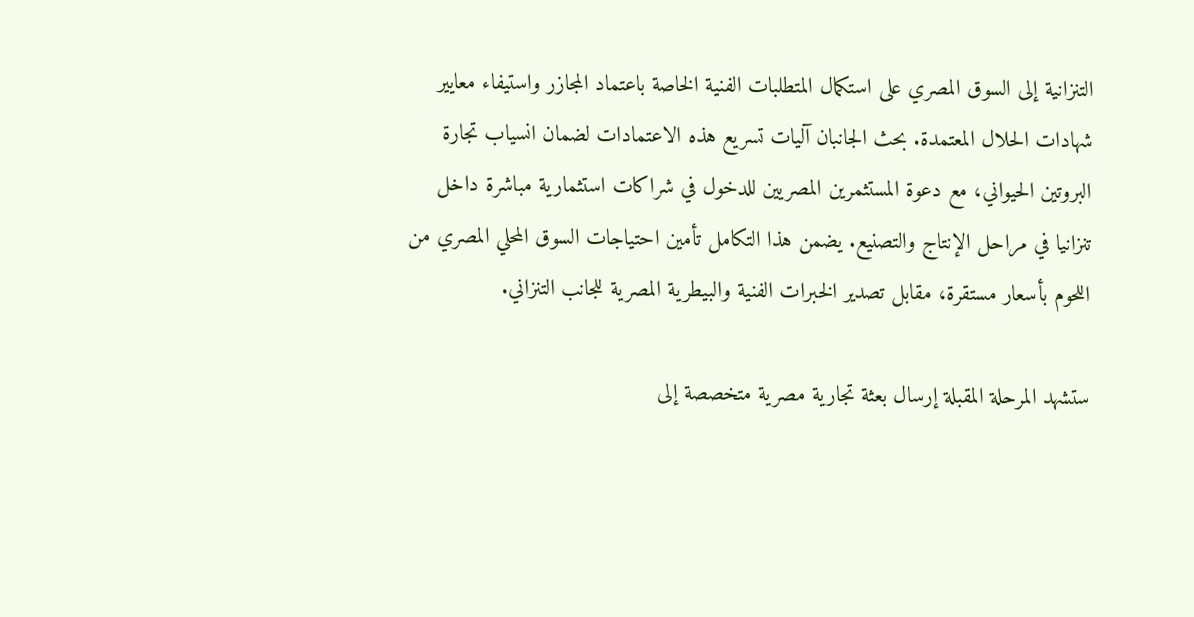التنزانية إلى السوق المصري على استكمال المتطلبات الفنية الخاصة باعتماد المجازر واستيفاء معايير شهادات الحلال المعتمدة. بحث الجانبان آليات تسريع هذه الاعتمادات لضمان انسياب تجارة البروتين الحيواني، مع دعوة المستثمرين المصريين للدخول في شراكات استثمارية مباشرة داخل تنزانيا في مراحل الإنتاج والتصنيع. يضمن هذا التكامل تأمين احتياجات السوق المحلي المصري من اللحوم بأسعار مستقرة، مقابل تصدير الخبرات الفنية والبيطرية المصرية للجانب التنزاني.

ستشهد المرحلة المقبلة إرسال بعثة تجارية مصرية متخصصة إلى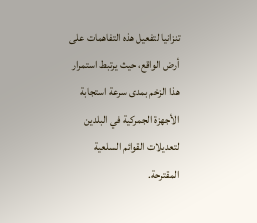تنزانيا لتفعيل هذه التفاهمات على أرض الواقع، حيث يرتبط استمرار هذا الزخم بمدى سرعة استجابة الأجهزة الجمركية في البلدين لتعديلات القوائم السلعية المقترحة.